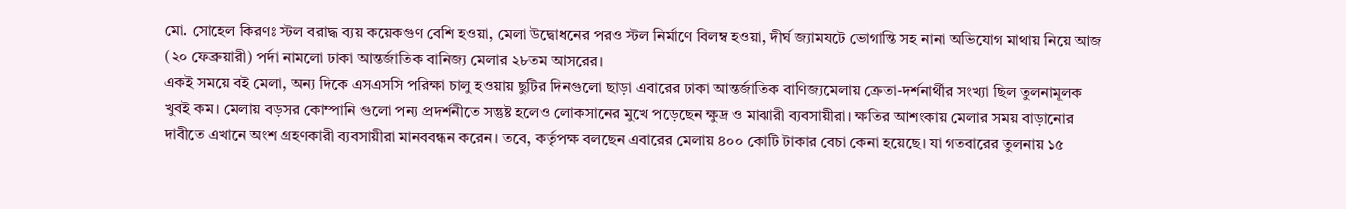মো. সোহেল কিরণঃ স্টল বরাদ্ধ ব্যয় কয়েকগুণ বেশি হওয়া, মেলা উদ্বোধনের পরও স্টল নির্মাণে বিলম্ব হওয়া, দীর্ঘ জ্যামযটে ভোগান্তি সহ নানা অভিযোগ মাথায় নিয়ে আজ (২০ ফেব্রুয়ারী) পর্দা নামলো ঢাকা আন্তর্জাতিক বানিজ্য মেলার ২৮তম আসরের।
একই সময়ে বই মেলা, অন্য দিকে এসএসসি পরিক্ষা চালু হওয়ায় ছুটির দিনগুলো ছাড়া এবারের ঢাকা আন্তর্জাতিক বাণিজ্যমেলায় ক্রেতা-দর্শনার্থীর সংখ্যা ছিল তুলনামূলক খুবই কম। মেলায় বড়সর কোম্পানি গুলো পন্য প্রদর্শনীতে সন্তুষ্ট হলেও লোকসানের মুখে পড়েছেন ক্ষুদ্র ও মাঝারী ব্যবসায়ীরা। ক্ষতির আশংকায় মেলার সময় বাড়ানোর দাবীতে এখানে অংশ গ্রহণকারী ব্যবসায়ীরা মানববন্ধন করেন। তবে, কর্তৃপক্ষ বলছেন এবারের মেলায় ৪০০ কোটি টাকার বেচা কেনা হয়েছে। যা গতবারের তুলনায় ১৫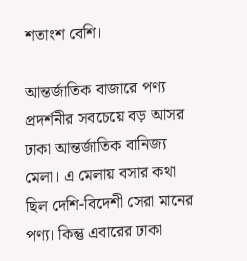শতাংশ বেশি।

আন্তর্জাতিক বাজারে পণ্য প্রদর্শনীর সবচেয়ে বড় আসর ঢাকা আন্তর্জাতিক বানিজ্য মেলা। এ মেলায় বসার কথা ছিল দেশি-বিদেশী সেরা মানের পণ্য। কিন্তু এবারের ঢাকা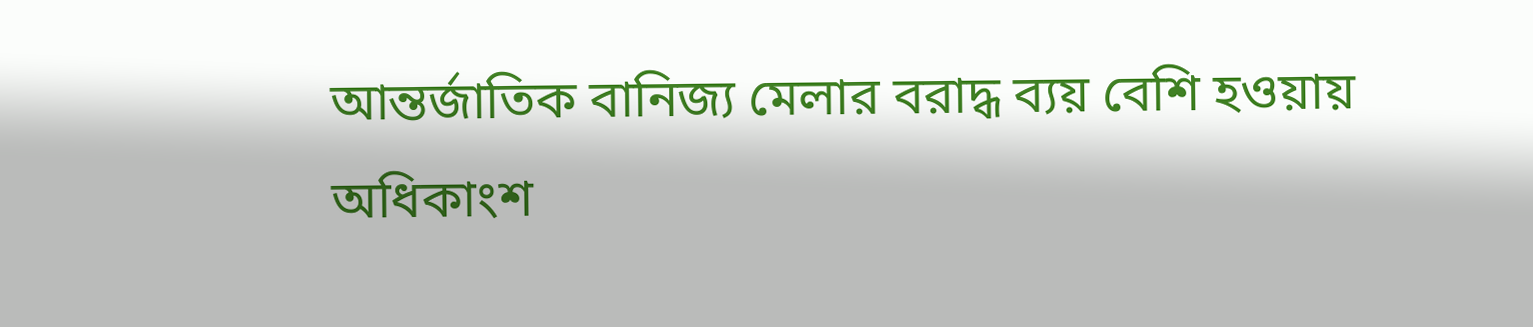আন্তর্জাতিক বানিজ্য মেলার বরাদ্ধ ব্যয় বেশি হওয়ায় অধিকাংশ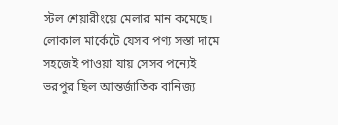স্টল শেয়ারীংয়ে মেলার মান কমেছে। লোকাল মার্কেটে যেসব পণ্য সস্তা দামে সহজেই পাওয়া যায় সেসব পন্যেই ভরপুর ছিল আন্তর্জাতিক বানিজ্য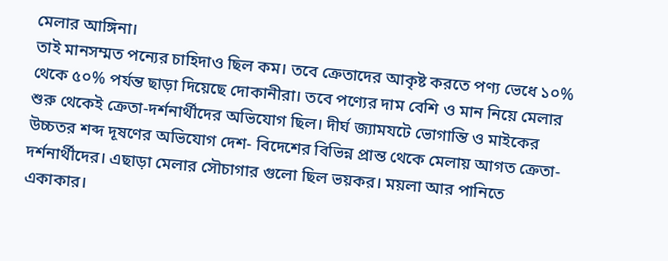মেলার আঙ্গিনা।
তাই মানসম্মত পন্যের চাহিদাও ছিল কম। তবে ক্রেতাদের আকৃষ্ট করতে পণ্য ভেধে ১০% থেকে ৫০% পর্যন্ত ছাড়া দিয়েছে দোকানীরা। তবে পণ্যের দাম বেশি ও মান নিয়ে মেলার শুরু থেকেই ক্রেতা-দর্শনার্থীদের অভিযোগ ছিল। দীর্ঘ জ্যামযটে ভোগান্তি ও মাইকের উচ্চতর শব্দ দূষণের অভিযোগ দেশ- বিদেশের বিভিন্ন প্রান্ত থেকে মেলায় আগত ক্রেতা-দর্শনার্থীদের। এছাড়া মেলার সৌচাগার গুলো ছিল ভয়কর। ময়লা আর পানিতে একাকার।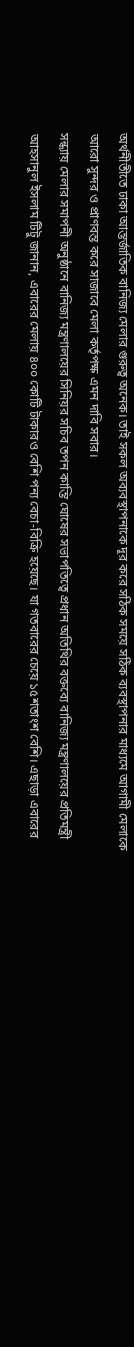অর্থনীতীতে ঢাকা আন্তর্জাতিক বানিজ্য মেলার গুরুত্ব অনেক। তাই সকল অব্যবস্থাপনাকে দূর করে সঠিক সময়ে সঠিক ব্যবস্থাপনার মাধ্যমে আগামী মেলাকে আরো সুন্দর ও প্রাণবন্ত করে সাজাবে মেলা কর্তৃপক্ষ এমন দাবি সবার।
সন্ধ্যায় মেলার সমাপনী অনুষ্ঠানে বানিজ্য মন্ত্রণালয়ের সিনিয়র সচিব তপন কান্তি ঘোষের সভাপতিত্বে প্রধান অতিথির বক্তব্যে বানিজ্য মন্ত্রণালয়ের প্রতিমন্ত্রী আহসানুল ইসলাম টিটু জানান, এবারের মেলায় ৪০০ কোটি টাকারও বেশি পন্য বেচা-বিক্রি হয়েছে। যা গতবারের চেয়ে ১৫শতাংশ বেশি। এছাড়া এবারের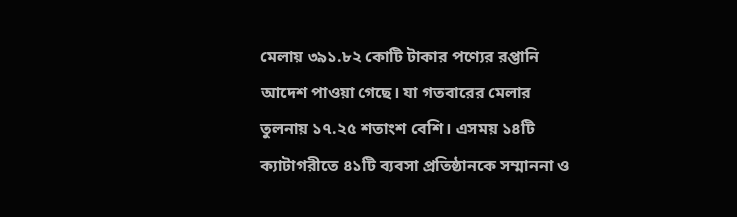মেলায় ৩৯১.৮২ কোটি টাকার পণ্যের রপ্তানি আদেশ পাওয়া গেছে। যা গতবারের মেলার তুলনায় ১৭.২৫ শতাংশ বেশি। এসময় ১৪টি ক্যাটাগরীতে ৪১টি ব্যবসা প্রতিষ্ঠানকে সম্মাননা ও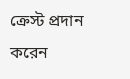ক্রেস্ট প্রদান করেন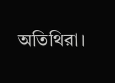অতিথিরা।